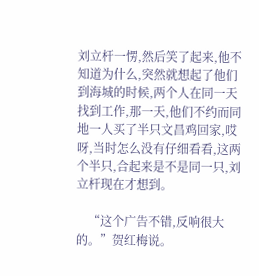刘立杆一愣,然后笑了起来,他不知道为什么,突然就想起了他们到海城的时候,两个人在同一天找到工作,那一天,他们不约而同地一人买了半只文昌鸡回家,哎呀,当时怎么没有仔细看看,这两个半只,合起来是不是同一只,刘立杆现在才想到。

    “这个广告不错,反响很大的。”贺红梅说。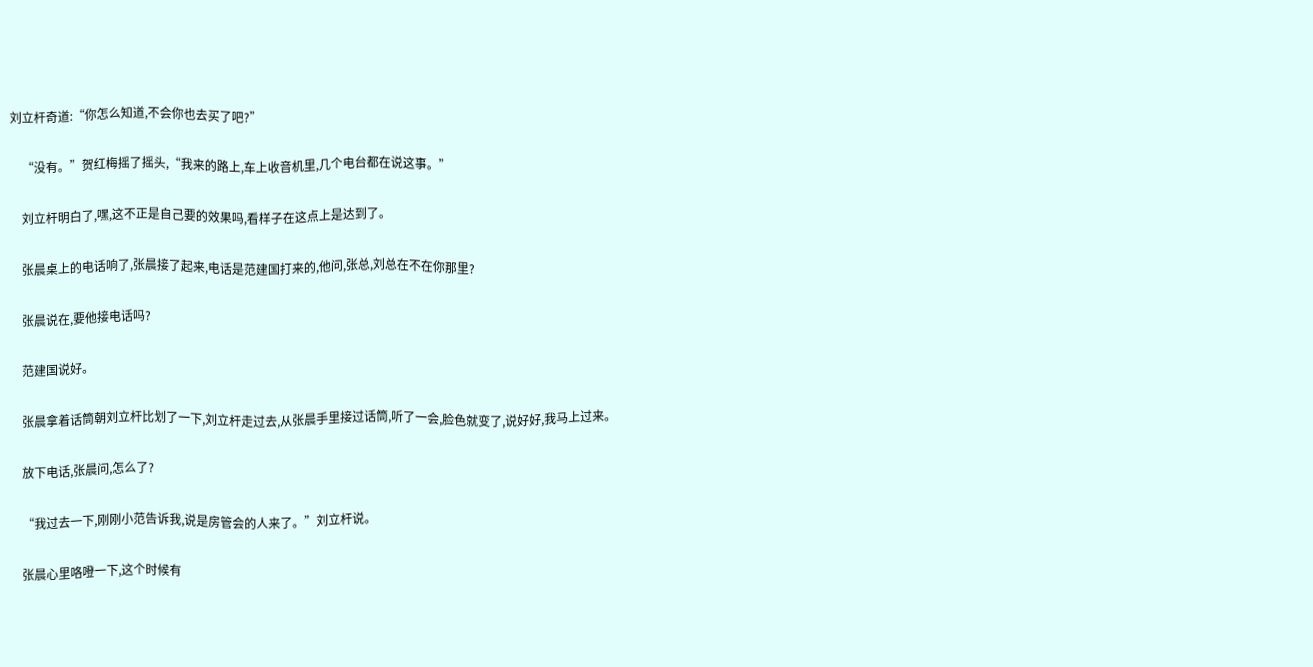刘立杆奇道:“你怎么知道,不会你也去买了吧?”

    “没有。”贺红梅摇了摇头,“我来的路上,车上收音机里,几个电台都在说这事。”

    刘立杆明白了,嘿,这不正是自己要的效果吗,看样子在这点上是达到了。

    张晨桌上的电话响了,张晨接了起来,电话是范建国打来的,他问,张总,刘总在不在你那里?

    张晨说在,要他接电话吗?

    范建国说好。

    张晨拿着话筒朝刘立杆比划了一下,刘立杆走过去,从张晨手里接过话筒,听了一会,脸色就变了,说好好,我马上过来。

    放下电话,张晨问,怎么了?

    “我过去一下,刚刚小范告诉我,说是房管会的人来了。”刘立杆说。

    张晨心里咯噔一下,这个时候有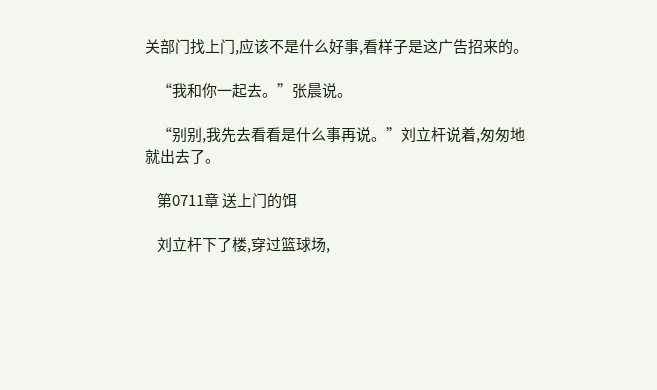关部门找上门,应该不是什么好事,看样子是这广告招来的。

    “我和你一起去。”张晨说。

    “别别,我先去看看是什么事再说。”刘立杆说着,匆匆地就出去了。

    第0711章 送上门的饵

    刘立杆下了楼,穿过篮球场,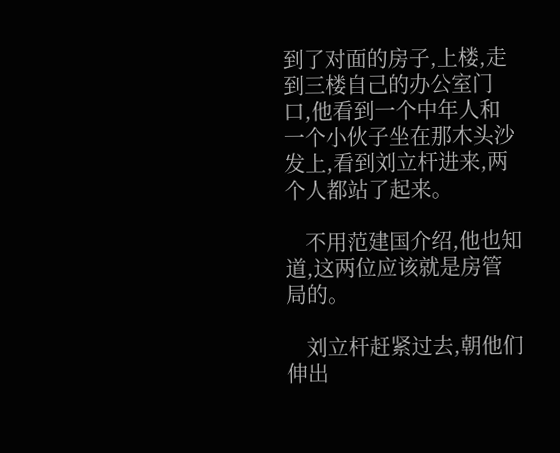到了对面的房子,上楼,走到三楼自己的办公室门口,他看到一个中年人和一个小伙子坐在那木头沙发上,看到刘立杆进来,两个人都站了起来。

    不用范建国介绍,他也知道,这两位应该就是房管局的。

    刘立杆赶紧过去,朝他们伸出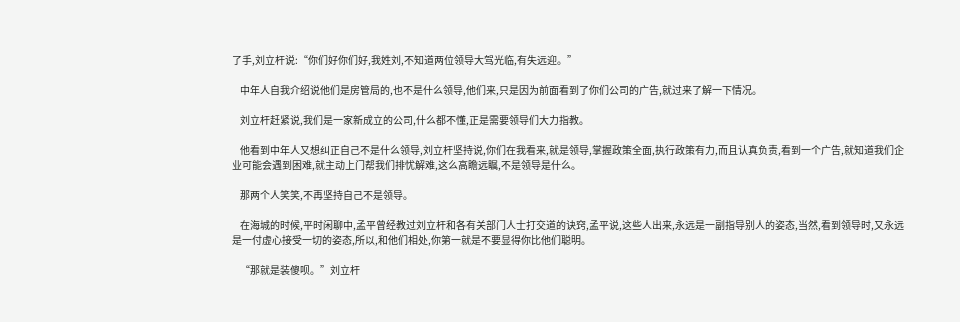了手,刘立杆说:“你们好你们好,我姓刘,不知道两位领导大驾光临,有失远迎。”

    中年人自我介绍说他们是房管局的,也不是什么领导,他们来,只是因为前面看到了你们公司的广告,就过来了解一下情况。

    刘立杆赶紧说,我们是一家新成立的公司,什么都不懂,正是需要领导们大力指教。

    他看到中年人又想纠正自己不是什么领导,刘立杆坚持说,你们在我看来,就是领导,掌握政策全面,执行政策有力,而且认真负责,看到一个广告,就知道我们企业可能会遇到困难,就主动上门帮我们排忧解难,这么高瞻远瞩,不是领导是什么。

    那两个人笑笑,不再坚持自己不是领导。

    在海城的时候,平时闲聊中,孟平曾经教过刘立杆和各有关部门人士打交道的诀窍,孟平说,这些人出来,永远是一副指导别人的姿态,当然,看到领导时,又永远是一付虚心接受一切的姿态,所以,和他们相处,你第一就是不要显得你比他们聪明。

    “那就是装傻呗。”刘立杆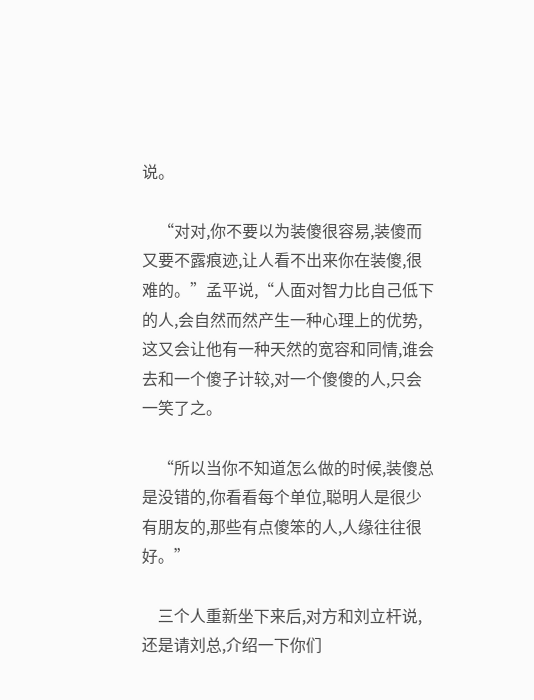说。

    “对对,你不要以为装傻很容易,装傻而又要不露痕迹,让人看不出来你在装傻,很难的。”孟平说,“人面对智力比自己低下的人,会自然而然产生一种心理上的优势,这又会让他有一种天然的宽容和同情,谁会去和一个傻子计较,对一个傻傻的人,只会一笑了之。

    “所以当你不知道怎么做的时候,装傻总是没错的,你看看每个单位,聪明人是很少有朋友的,那些有点傻笨的人,人缘往往很好。”

    三个人重新坐下来后,对方和刘立杆说,还是请刘总,介绍一下你们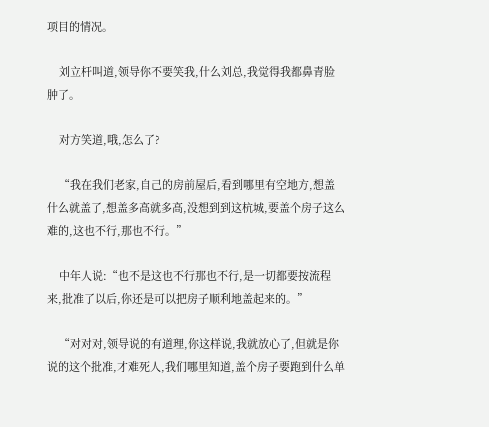项目的情况。

    刘立杆叫道,领导你不要笑我,什么刘总,我觉得我都鼻青脸肿了。

    对方笑道,哦,怎么了?

    “我在我们老家,自己的房前屋后,看到哪里有空地方,想盖什么就盖了,想盖多高就多高,没想到到这杭城,要盖个房子这么难的,这也不行,那也不行。”

    中年人说:“也不是这也不行那也不行,是一切都要按流程来,批准了以后,你还是可以把房子顺利地盖起来的。”

    “对对对,领导说的有道理,你这样说,我就放心了,但就是你说的这个批准,才难死人,我们哪里知道,盖个房子要跑到什么单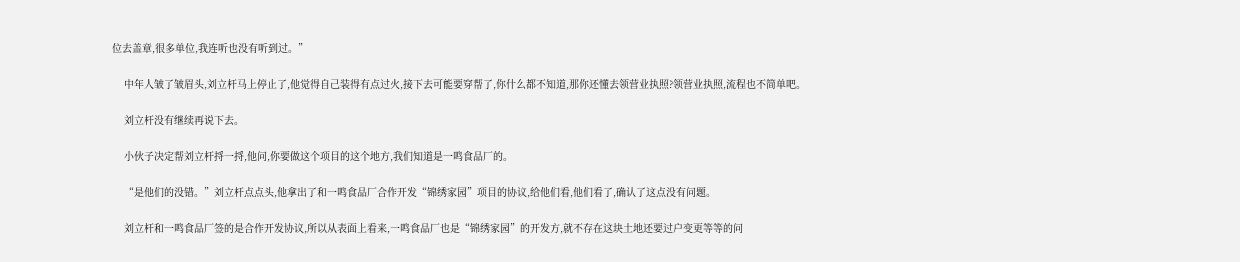位去盖章,很多单位,我连听也没有听到过。”

    中年人皱了皱眉头,刘立杆马上停止了,他觉得自己装得有点过火,接下去可能要穿帮了,你什么都不知道,那你还懂去领营业执照?领营业执照,流程也不简单吧。

    刘立杆没有继续再说下去。

    小伙子决定帮刘立杆捋一捋,他问,你要做这个项目的这个地方,我们知道是一鸣食品厂的。

    “是他们的没错。”刘立杆点点头,他拿出了和一鸣食品厂合作开发“锦绣家园”项目的协议,给他们看,他们看了,确认了这点没有问题。

    刘立杆和一鸣食品厂签的是合作开发协议,所以从表面上看来,一鸣食品厂也是“锦绣家园”的开发方,就不存在这块土地还要过户变更等等的问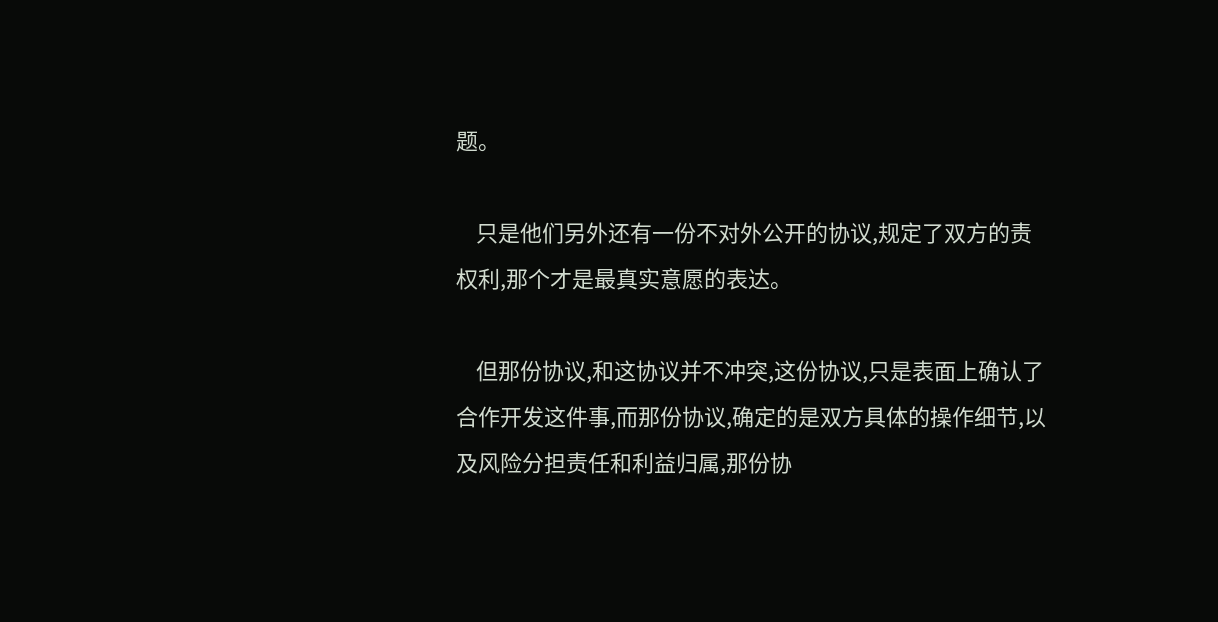题。

    只是他们另外还有一份不对外公开的协议,规定了双方的责权利,那个才是最真实意愿的表达。

    但那份协议,和这协议并不冲突,这份协议,只是表面上确认了合作开发这件事,而那份协议,确定的是双方具体的操作细节,以及风险分担责任和利益归属,那份协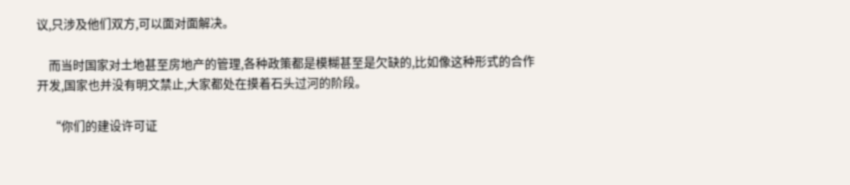议,只涉及他们双方,可以面对面解决。

    而当时国家对土地甚至房地产的管理,各种政策都是模糊甚至是欠缺的,比如像这种形式的合作开发,国家也并没有明文禁止,大家都处在摸着石头过河的阶段。

    “你们的建设许可证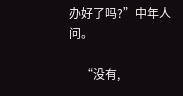办好了吗?”中年人问。

    “没有,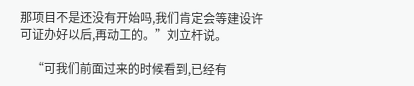那项目不是还没有开始吗,我们肯定会等建设许可证办好以后,再动工的。”刘立杆说。

    “可我们前面过来的时候看到,已经有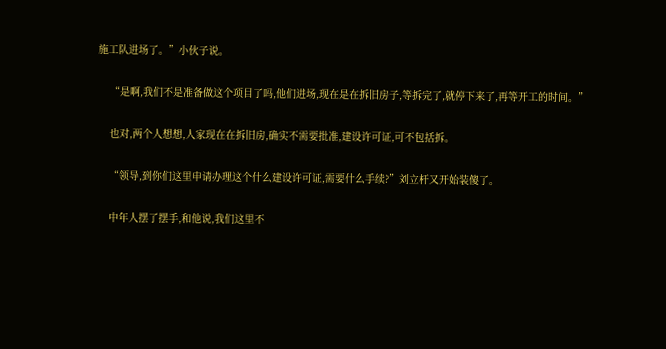施工队进场了。”小伙子说。

    “是啊,我们不是准备做这个项目了吗,他们进场,现在是在拆旧房子,等拆完了,就停下来了,再等开工的时间。”

    也对,两个人想想,人家现在在拆旧房,确实不需要批准,建设许可证,可不包括拆。

    “领导,到你们这里申请办理这个什么建设许可证,需要什么手续?”刘立杆又开始装傻了。

    中年人摆了摆手,和他说,我们这里不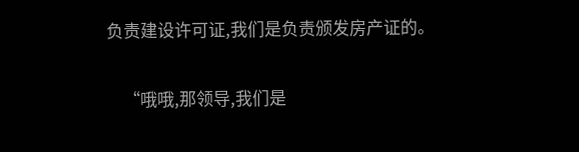负责建设许可证,我们是负责颁发房产证的。

    “哦哦,那领导,我们是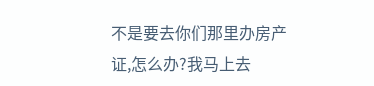不是要去你们那里办房产证,怎么办?我马上去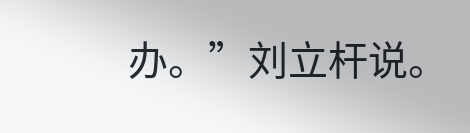办。”刘立杆说。